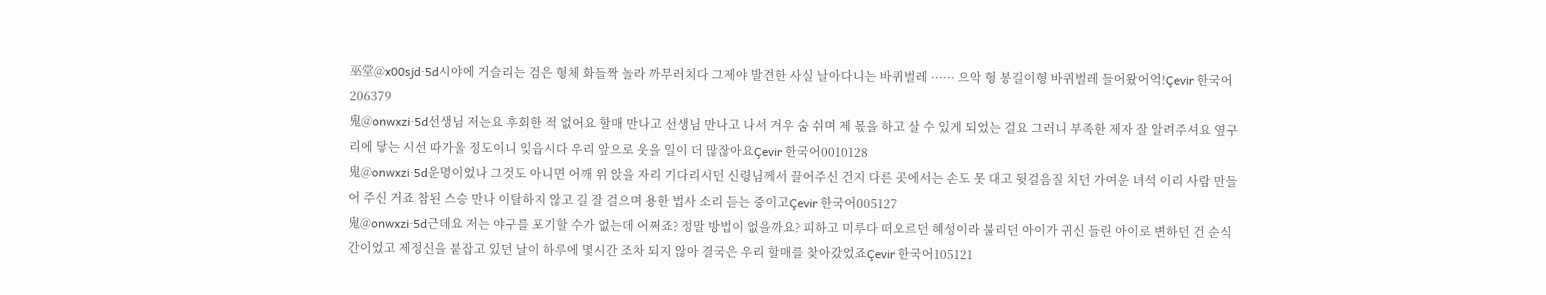巫堂@x00sjd·5d시야에 거슬리는 검은 형체 화들짝 놀라 까무러치다 그제야 발견한 사실 날아다니는 바퀴벌레 ······ 으악 형 봉길이형 바퀴벌레 들어왔어억!Çevir 한국어206379
鬼@onwxzi·5d선생님 저는요 후회한 적 없어요 할매 만나고 선생님 만나고 나서 겨우 숨 쉬며 제 몫을 하고 살 수 있게 되었는 걸요 그러니 부족한 제자 잘 알려주셔요 옆구리에 닿는 시선 따가울 정도이니 잊읍시다 우리 앞으로 웃을 일이 더 많잖아요Çevir 한국어0010128
鬼@onwxzi·5d운명이었나 그것도 아니면 어깨 위 앉을 자리 기다리시던 신령님께서 끌어주신 건지 다른 곳에서는 손도 못 대고 뒷걸음질 치던 가여운 녀석 이리 사람 만들어 주신 거죠 참된 스승 만나 이탈하지 않고 길 잘 걸으며 용한 법사 소리 듣는 중이고Çevir 한국어005127
鬼@onwxzi·5d근데요 저는 야구를 포기할 수가 없는데 어쩌죠? 정말 방법이 없을까요? 피하고 미루다 떠오르던 혜성이라 불리던 아이가 귀신 들린 아이로 변하던 건 순식간이었고 제정신을 붙잡고 있던 날이 하루에 몇시간 조차 되지 않아 결국은 우리 할매를 찾아갔었죠Çevir 한국어105121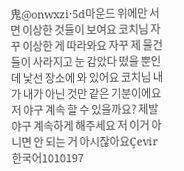鬼@onwxzi·5d마운드 위에만 서면 이상한 것들이 보여요 코치님 자꾸 이상한 게 따라와요 자꾸 제 물건들이 사라지고 눈 감았다 떴을 뿐인데 낯선 장소에 와 있어요 코치님 내가 내가 아닌 것만 같은 기분이에요 저 야구 계속 할 수 있을까요? 제발 야구 계속하게 해주세요 저 이거 아니면 안 되는 거 아시잖아요Çevir 한국어1010197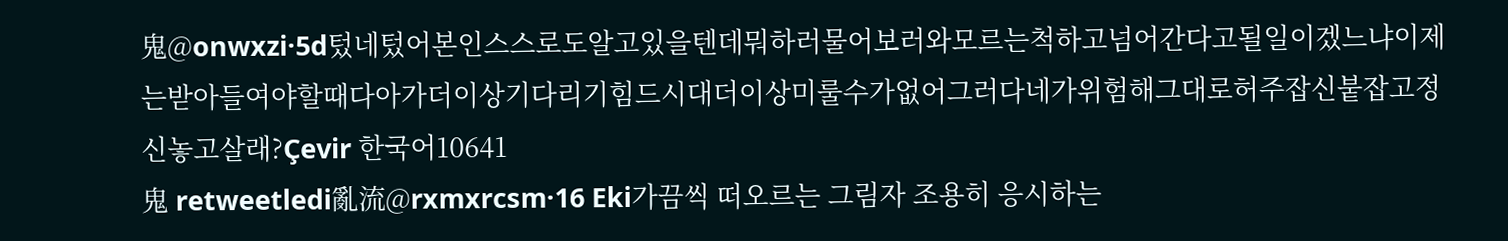鬼@onwxzi·5d텄네텄어본인스스로도알고있을텐데뭐하러물어보러와모르는척하고넘어간다고될일이겠느냐이제는받아들여야할때다아가더이상기다리기힘드시대더이상미룰수가없어그러다네가위험해그대로허주잡신붙잡고정신놓고살래?Çevir 한국어10641
鬼 retweetledi亂流@rxmxrcsm·16 Eki가끔씩 떠오르는 그림자 조용히 응시하는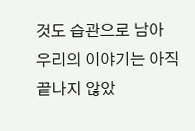것도 습관으로 남아 우리의 이야기는 아직 끝나지 않았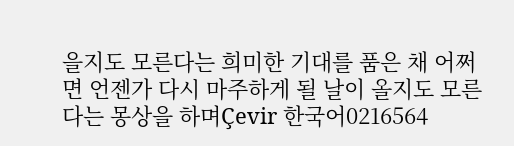을지도 모른다는 희미한 기대를 품은 채 어쩌면 언젠가 다시 마주하게 될 날이 올지도 모른다는 몽상을 하며Çevir 한국어0216564